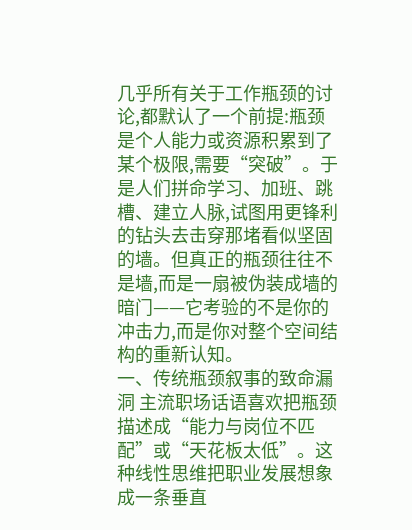几乎所有关于工作瓶颈的讨论,都默认了一个前提:瓶颈是个人能力或资源积累到了某个极限,需要“突破”。于是人们拼命学习、加班、跳槽、建立人脉,试图用更锋利的钻头去击穿那堵看似坚固的墙。但真正的瓶颈往往不是墙,而是一扇被伪装成墙的暗门——它考验的不是你的冲击力,而是你对整个空间结构的重新认知。
一、传统瓶颈叙事的致命漏洞 主流职场话语喜欢把瓶颈描述成“能力与岗位不匹配”或“天花板太低”。这种线性思维把职业发展想象成一条垂直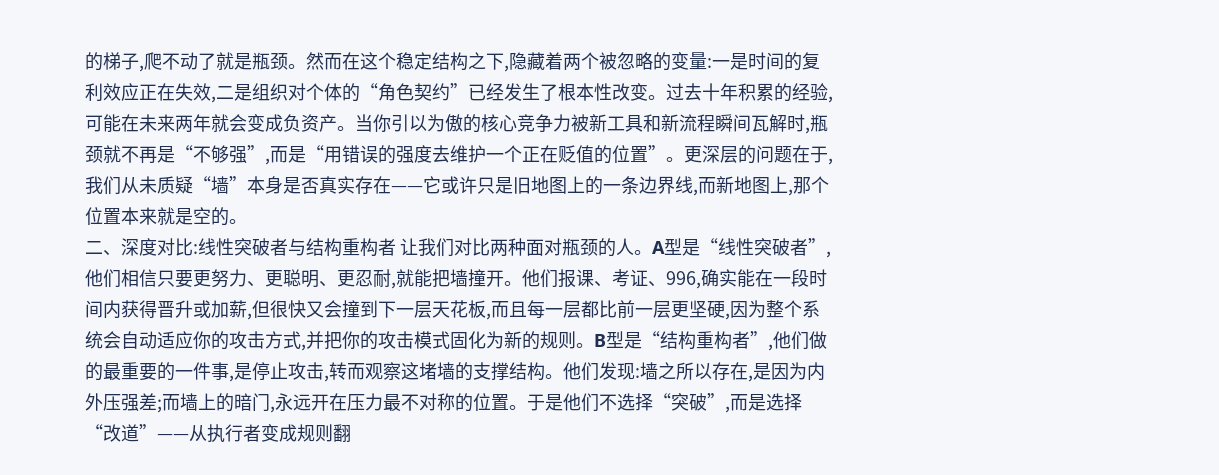的梯子,爬不动了就是瓶颈。然而在这个稳定结构之下,隐藏着两个被忽略的变量:一是时间的复利效应正在失效,二是组织对个体的“角色契约”已经发生了根本性改变。过去十年积累的经验,可能在未来两年就会变成负资产。当你引以为傲的核心竞争力被新工具和新流程瞬间瓦解时,瓶颈就不再是“不够强”,而是“用错误的强度去维护一个正在贬值的位置”。更深层的问题在于,我们从未质疑“墙”本身是否真实存在——它或许只是旧地图上的一条边界线,而新地图上,那个位置本来就是空的。
二、深度对比:线性突破者与结构重构者 让我们对比两种面对瓶颈的人。A型是“线性突破者”,他们相信只要更努力、更聪明、更忍耐,就能把墙撞开。他们报课、考证、996,确实能在一段时间内获得晋升或加薪,但很快又会撞到下一层天花板,而且每一层都比前一层更坚硬,因为整个系统会自动适应你的攻击方式,并把你的攻击模式固化为新的规则。B型是“结构重构者”,他们做的最重要的一件事,是停止攻击,转而观察这堵墙的支撑结构。他们发现:墙之所以存在,是因为内外压强差;而墙上的暗门,永远开在压力最不对称的位置。于是他们不选择“突破”,而是选择“改道”——从执行者变成规则翻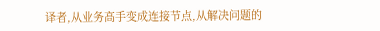译者,从业务高手变成连接节点,从解决问题的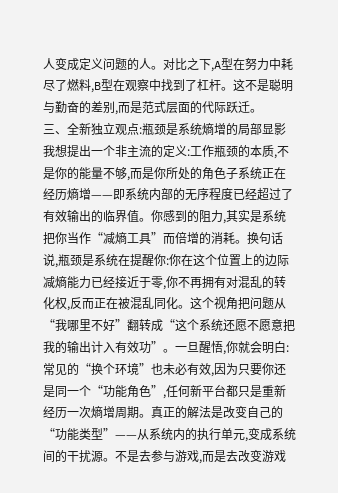人变成定义问题的人。对比之下,A型在努力中耗尽了燃料,B型在观察中找到了杠杆。这不是聪明与勤奋的差别,而是范式层面的代际跃迁。
三、全新独立观点:瓶颈是系统熵增的局部显影 我想提出一个非主流的定义:工作瓶颈的本质,不是你的能量不够,而是你所处的角色子系统正在经历熵增——即系统内部的无序程度已经超过了有效输出的临界值。你感到的阻力,其实是系统把你当作“减熵工具”而倍增的消耗。换句话说,瓶颈是系统在提醒你:你在这个位置上的边际减熵能力已经接近于零,你不再拥有对混乱的转化权,反而正在被混乱同化。这个视角把问题从“我哪里不好”翻转成“这个系统还愿不愿意把我的输出计入有效功”。一旦醒悟,你就会明白:常见的“换个环境”也未必有效,因为只要你还是同一个“功能角色”,任何新平台都只是重新经历一次熵增周期。真正的解法是改变自己的“功能类型”——从系统内的执行单元,变成系统间的干扰源。不是去参与游戏,而是去改变游戏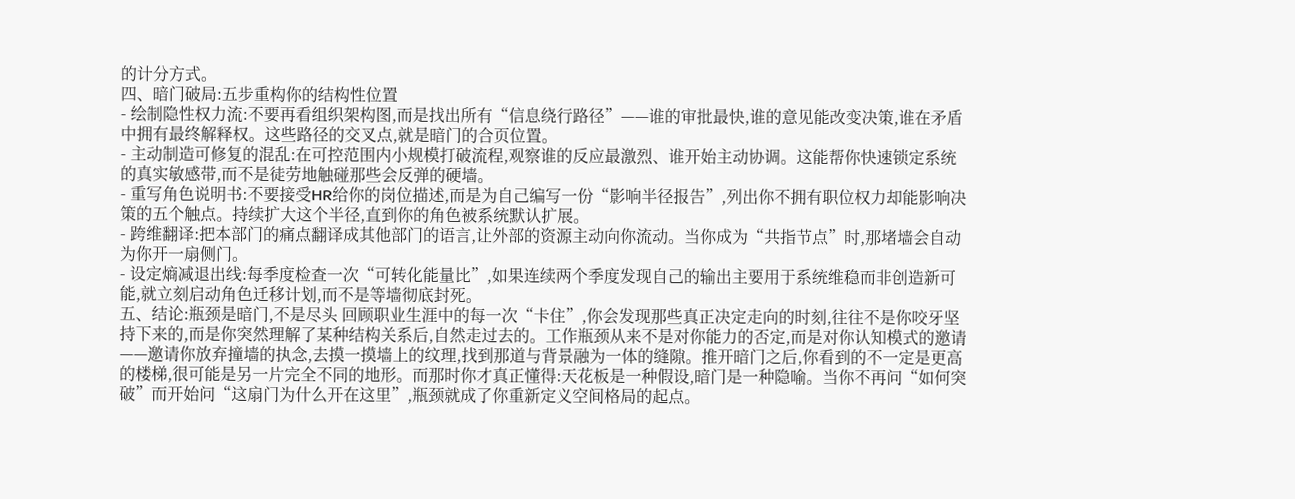的计分方式。
四、暗门破局:五步重构你的结构性位置
- 绘制隐性权力流:不要再看组织架构图,而是找出所有“信息绕行路径”——谁的审批最快,谁的意见能改变决策,谁在矛盾中拥有最终解释权。这些路径的交叉点,就是暗门的合页位置。
- 主动制造可修复的混乱:在可控范围内小规模打破流程,观察谁的反应最激烈、谁开始主动协调。这能帮你快速锁定系统的真实敏感带,而不是徒劳地触碰那些会反弹的硬墙。
- 重写角色说明书:不要接受HR给你的岗位描述,而是为自己编写一份“影响半径报告”,列出你不拥有职位权力却能影响决策的五个触点。持续扩大这个半径,直到你的角色被系统默认扩展。
- 跨维翻译:把本部门的痛点翻译成其他部门的语言,让外部的资源主动向你流动。当你成为“共指节点”时,那堵墙会自动为你开一扇侧门。
- 设定熵减退出线:每季度检查一次“可转化能量比”,如果连续两个季度发现自己的输出主要用于系统维稳而非创造新可能,就立刻启动角色迁移计划,而不是等墙彻底封死。
五、结论:瓶颈是暗门,不是尽头 回顾职业生涯中的每一次“卡住”,你会发现那些真正决定走向的时刻,往往不是你咬牙坚持下来的,而是你突然理解了某种结构关系后,自然走过去的。工作瓶颈从来不是对你能力的否定,而是对你认知模式的邀请——邀请你放弃撞墙的执念,去摸一摸墙上的纹理,找到那道与背景融为一体的缝隙。推开暗门之后,你看到的不一定是更高的楼梯,很可能是另一片完全不同的地形。而那时你才真正懂得:天花板是一种假设,暗门是一种隐喻。当你不再问“如何突破”而开始问“这扇门为什么开在这里”,瓶颈就成了你重新定义空间格局的起点。